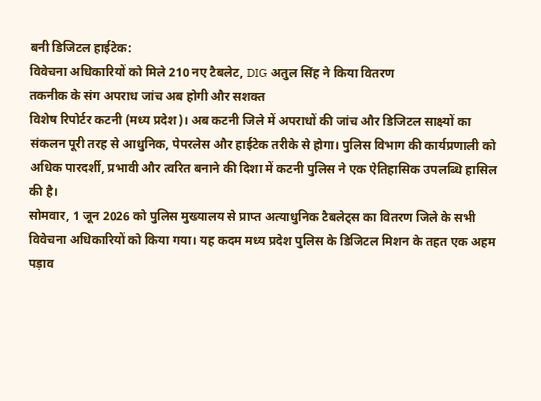बनी डिजिटल हाईटेक:
विवेचना अधिकारियों को मिले 210 नए टैबलेट, DIG अतुल सिंह ने किया वितरण
तकनीक के संग अपराध जांच अब होगी और सशक्त
विशेष रिपोर्टर कटनी (मध्य प्रदेश)। अब कटनी जिले में अपराधों की जांच और डिजिटल साक्ष्यों का संकलन पूरी तरह से आधुनिक, पेपरलेस और हाईटेक तरीके से होगा। पुलिस विभाग की कार्यप्रणाली को अधिक पारदर्शी, प्रभावी और त्वरित बनाने की दिशा में कटनी पुलिस ने एक ऐतिहासिक उपलब्धि हासिल की है।
सोमवार, 1 जून 2026 को पुलिस मुख्यालय से प्राप्त अत्याधुनिक टैबलेट्स का वितरण जिले के सभी विवेचना अधिकारियों को किया गया। यह कदम मध्य प्रदेश पुलिस के डिजिटल मिशन के तहत एक अहम पड़ाव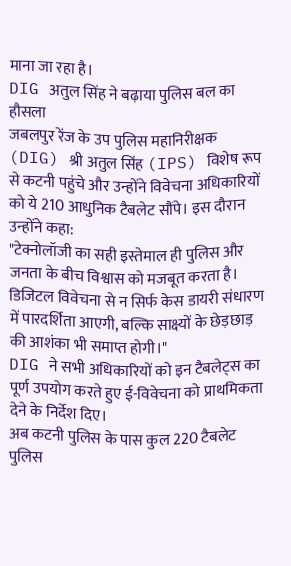माना जा रहा है।
DIG अतुल सिंह ने बढ़ाया पुलिस बल का हौसला
जबलपुर रेंज के उप पुलिस महानिरीक्षक (DIG) श्री अतुल सिंह (IPS) विशेष रूप से कटनी पहुंचे और उन्होंने विवेचना अधिकारियों को ये 210 आधुनिक टैबलेट सौंपे। इस दौरान उन्होंने कहा:
"टेक्नोलॉजी का सही इस्तेमाल ही पुलिस और जनता के बीच विश्वास को मजबूत करता है। डिजिटल विवेचना से न सिर्फ केस डायरी संधारण में पारदर्शिता आएगी, बल्कि साक्ष्यों के छेड़छाड़ की आशंका भी समाप्त होगी।"
DIG ने सभी अधिकारियों को इन टैबलेट्स का पूर्ण उपयोग करते हुए ई-विवेचना को प्राथमिकता देने के निर्देश दिए।
अब कटनी पुलिस के पास कुल 220 टैबलेट
पुलिस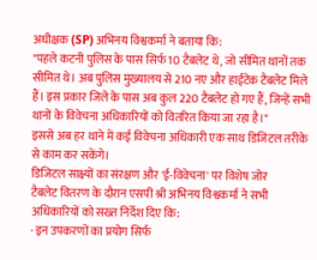अधीक्षक (SP) अभिनय विश्वकर्मा ने बताया कि:
"पहले कटनी पुलिस के पास सिर्फ 10 टैबलेट थे, जो सीमित थानों तक सीमित थे। अब पुलिस मुख्यालय से 210 नए और हाईटेक टैबलेट मिले हैं। इस प्रकार जिले के पास अब कुल 220 टैबलेट हो गए हैं, जिन्हें सभी थानों के विवेचना अधिकारियों को वितरित किया जा रहा है।"
इससे अब हर थाने में कई विवेचना अधिकारी एक साथ डिजिटल तरीके से काम कर सकेंगे।
डिजिटल साक्ष्यों का संरक्षण और 'ई-विवेचना' पर विशेष जोर
टैबलेट वितरण के दौरान एसपी श्री अभिनय विश्वकर्मा ने सभी अधिकारियों को सख्त निर्देश दिए कि:
· इन उपकरणों का प्रयोग सिर्फ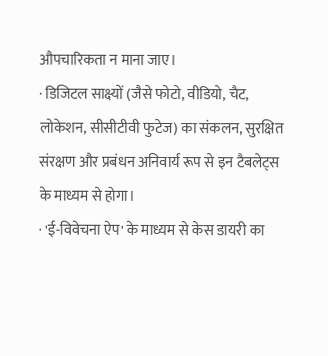औपचारिकता न माना जाए।
· डिजिटल साक्ष्यों (जैसे फोटो, वीडियो, चैट, लोकेशन, सीसीटीवी फुटेज) का संकलन, सुरक्षित संरक्षण और प्रबंधन अनिवार्य रूप से इन टैबलेट्स के माध्यम से होगा।
· 'ई-विवेचना ऐप' के माध्यम से केस डायरी का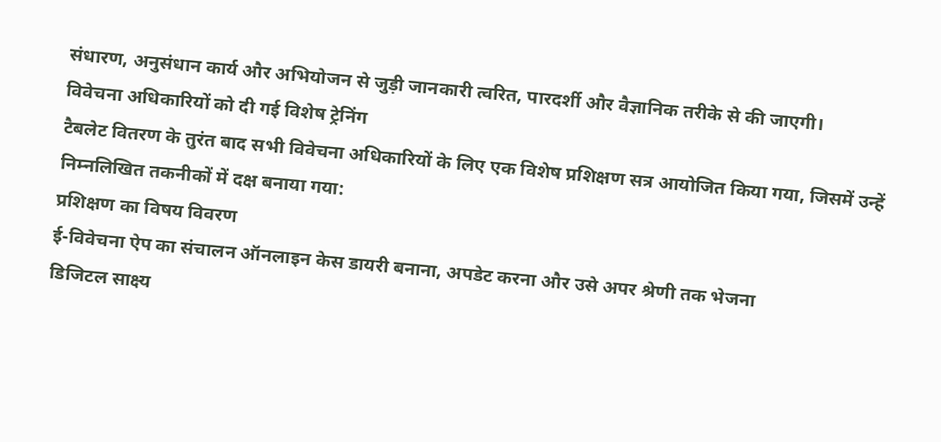संधारण, अनुसंधान कार्य और अभियोजन से जुड़ी जानकारी त्वरित, पारदर्शी और वैज्ञानिक तरीके से की जाएगी।
विवेचना अधिकारियों को दी गई विशेष ट्रेनिंग
टैबलेट वितरण के तुरंत बाद सभी विवेचना अधिकारियों के लिए एक विशेष प्रशिक्षण सत्र आयोजित किया गया, जिसमें उन्हें निम्नलिखित तकनीकों में दक्ष बनाया गया:
प्रशिक्षण का विषय विवरण
ई-विवेचना ऐप का संचालन ऑनलाइन केस डायरी बनाना, अपडेट करना और उसे अपर श्रेणी तक भेजना
डिजिटल साक्ष्य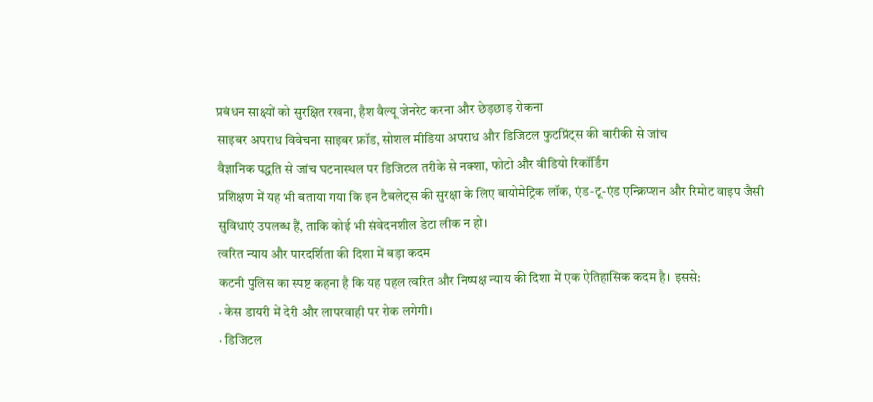प्रबंधन साक्ष्यों को सुरक्षित रखना, हैश वैल्यू जेनरेट करना और छेड़छाड़ रोकना
साइबर अपराध विवेचना साइबर फ्रॉड, सोशल मीडिया अपराध और डिजिटल फुटप्रिंट्स की बारीकी से जांच
वैज्ञानिक पद्धति से जांच घटनास्थल पर डिजिटल तरीके से नक्शा, फोटो और वीडियो रिकॉर्डिंग
प्रशिक्षण में यह भी बताया गया कि इन टैबलेट्स की सुरक्षा के लिए बायोमेट्रिक लॉक, एंड-टू-एंड एन्क्रिप्शन और रिमोट वाइप जैसी सुविधाएं उपलब्ध हैं, ताकि कोई भी संवेदनशील डेटा लीक न हो।
त्वरित न्याय और पारदर्शिता की दिशा में बड़ा कदम
कटनी पुलिस का स्पष्ट कहना है कि यह पहल त्वरित और निष्पक्ष न्याय की दिशा में एक ऐतिहासिक कदम है। इससे:
· केस डायरी में देरी और लापरवाही पर रोक लगेगी।
· डिजिटल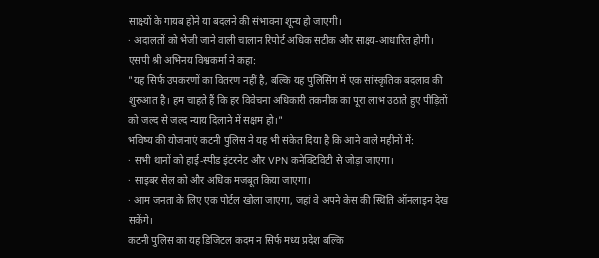साक्ष्यों के गायब होने या बदलने की संभावना शून्य हो जाएगी।
· अदालतों को भेजी जाने वाली चालान रिपोर्ट अधिक सटीक और साक्ष्य-आधारित होगी।
एसपी श्री अभिनय विश्वकर्मा ने कहा:
"यह सिर्फ उपकरणों का वितरण नहीं है, बल्कि यह पुलिसिंग में एक सांस्कृतिक बदलाव की शुरुआत है। हम चाहते हैं कि हर विवेचना अधिकारी तकनीक का पूरा लाभ उठाते हुए पीड़ितों को जल्द से जल्द न्याय दिलाने में सक्षम हो।"
भविष्य की योजनाएं कटनी पुलिस ने यह भी संकेत दिया है कि आने वाले महीनों में:
· सभी थानों को हाई-स्पीड इंटरनेट और VPN कनेक्टिविटी से जोड़ा जाएगा।
· साइबर सेल को और अधिक मजबूत किया जाएगा।
· आम जनता के लिए एक पोर्टल खोला जाएगा, जहां वे अपने केस की स्थिति ऑनलाइन देख सकेंगे।
कटनी पुलिस का यह डिजिटल कदम न सिर्फ मध्य प्रदेश बल्कि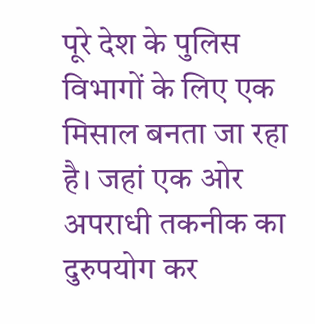पूरे देश के पुलिस विभागों के लिए एक मिसाल बनता जा रहा है। जहां एक ओर अपराधी तकनीक का दुरुपयोग कर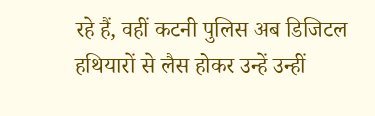रहे हैं, वहीं कटनी पुलिस अब डिजिटल हथियारों से लैस होकर उन्हें उन्हीं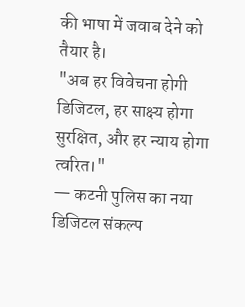की भाषा में जवाब देने को तैयार है।
"अब हर विवेचना होगी डिजिटल, हर साक्ष्य होगा सुरक्षित, और हर न्याय होगा त्वरित।"
— कटनी पुलिस का नया डिजिटल संकल्प